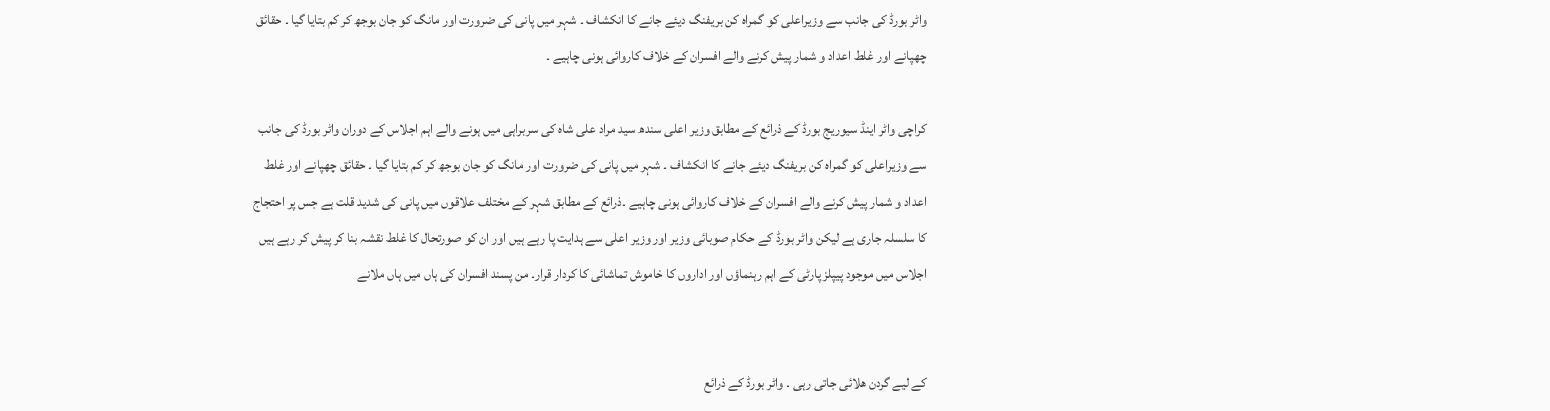واٹر بورڈ کی جانب سے وزیراعلی کو گمراہ کن بریفنگ دیئے جانے کا انکشاف ۔ شہر میں پانی کی ضرورت اور مانگ کو جان بوجھ کر کم بتایا گیا ۔ حقائق چھپانے اور غلط اعداد و شمار پیش کرنے والے افسران کے خلاف کاروائی ہونی چاہیے ۔

کراچی واٹر اینڈ سیوریج بورڈ کے ذرائع کے مطابق وزیر اعلی سندھ سید مراد علی شاہ کی سربراہی میں ہونے والے اہم اجلاس کے دوران واٹر بورڈ کی جانب سے وزیراعلی کو گمراہ کن بریفنگ دیئے جانے کا انکشاف ۔ شہر میں پانی کی ضرورت اور مانگ کو جان بوجھ کر کم بتایا گیا ۔ حقائق چھپانے اور غلط اعداد و شمار پیش کرنے والے افسران کے خلاف کاروائی ہونی چاہیے ۔ذرائع کے مطابق شہر کے مختلف علاقوں میں پانی کی شدید قلت ہے جس پر احتجاج کا سلسلہ جاری ہے لیکن واٹر بورڈ کے حکام صوبائی وزیر اور وزیر اعلی سے ہدایت پا رہے ہیں اور ان کو صورتحال کا غلط نقشہ بنا کر پیش کر رہے ہیں اجلاس میں موجود پیپلز پارٹی کے اہم رہنماؤں اور اداروں کا خاموش تماشائی کا کردار قرار۔ من پسند افسران کی ہاں میں ہاں ملانے


کے لیے گردن ھلائی جاتی رہی ۔ واٹر بورڈ کے ذرائع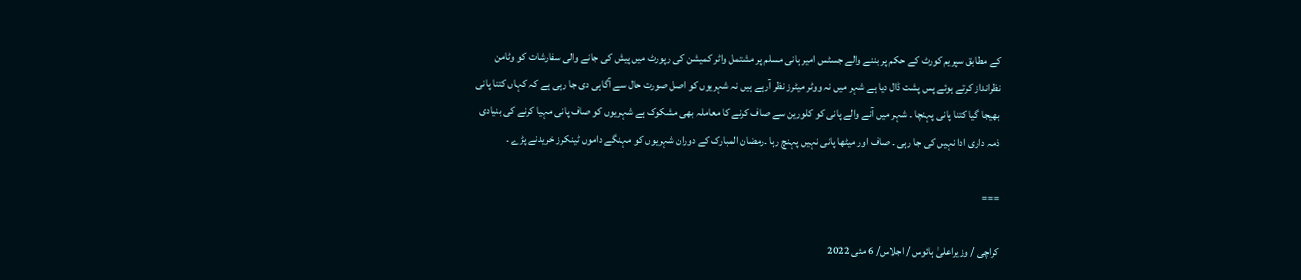کے مطابق سپریم کورٹ کے حکم پر بننے والے جسٹس امیر ہانی مسلم پر مشتمل واٹر کمیشن کی رپورٹ میں پیش کی جانے والی سفارشات کو وٹامن نظرانداز کرتے ہوئے پس پشت ڈال دیا ہے شہر میں نہ ووٹر میٹرز نظر آرہے ہیں نہ شہریوں کو اصل صورت حال سے آگاہی دی جا رہی ہے کہ کہاں کتنا پانی بھیجا گیا کتنا پانی پہنچا ۔ شہر میں آنے والے پانی کو کلورین سے صاف کرنے کا معاملہ بھی مشکوک ہے شہریوں کو صاف پانی مہیا کرنے کی بنیادی ذمہ داری ادا نہیں کی جا رہی ۔ صاف اور میٹھا پانی نہیں پہنچ رہا ۔رمضان المبارک کے دوران شہریوں کو مہنگے داموں ٹینکرز خریدنے پڑے ۔

===

کراچی / وزیراعلیٰ ہائوس / اجلاس/ 6 مئی 2022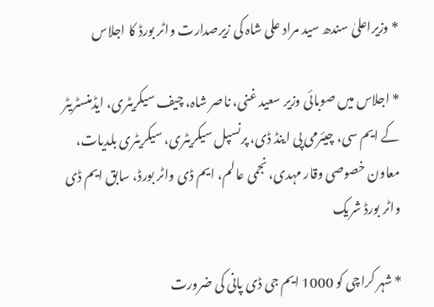* وزیراعلیٰ سندھ سید مراد علی شاہ کی زیرصدارت واٹر بورڈ کا اجلاس

* اجلاس میں صوبائی وزیر سعید غنی، ناصر شاہ، چیف سیکریٹری، ایڈمنسٹریٹر کے ایم سی، چیئرمی پی اینڈ ڈی، پرنسپل سیکریٹری، سیکریٹری بلدیات، معاون خصوصی وقار مہدی، نجمی عالم، ایم ڈی واٹر بورڈ، سابق ایم ڈی واٹر بورڈ شریک

* شہر کراچی کو 1000 ایم جی ڈی پانی کی ضرورت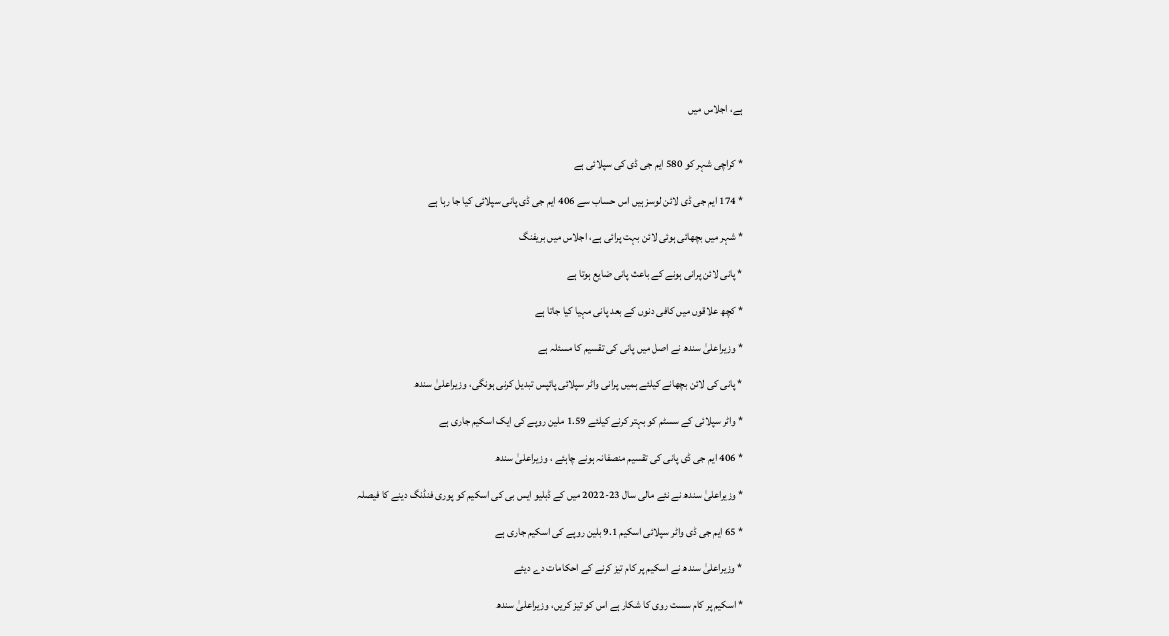ہے، اجلاس میں


* کراچی شہر کو 580 ایم جی ڈی کی سپلائی ہے

* 174 ایم جی ڈی لائن لوسز ہیں اس حساب سے 406 ایم جی ڈی پانی سپلائی کیا جا رہا ہے

* شہر میں بچھائی ہوئی لائن بہت پرائی ہے، اجلاس میں بریفنگ

* پانی لائن پرانی ہونے کے باعث پانی ضایع ہوتا ہے

* کچھ علاقوں میں کافی دنوں کے بعد پانی مہیا کیا جاتا ہے

* وزیراعلیٰ سندھ نے اصل میں پانی کی تقسیم کا مسئلہ ہے

* پانی کی لائن بچھانے کیلئے ہمیں پرانی واٹر سپلائی پائپس تبدیل کرنی ہونگی، وزیراعلیٰ سندھ

* واٹر سپلائی کے سسٹم کو بہتر کرنے کیلئے 1.59 ملین روپے کی ایک اسکیم جاری ہے

* 406 ایم جی ڈی پانی کی تقسیم منصفانہ ہونے چاہئے ، وزیراعلیٰ سندھ

* وزیراعلیٰ سندھ نے نئے مالی سال 23-2022 میں کے ڈبلیو ایس بی کی اسکیم کو پوری فنڈنگ دینے کا فیصلہ

* 65 ایم جی ڈی واٹر سپلائی اسکیم 9.1 بلین روپے کی اسکیم جاری ہے

* وزیراعلیٰ سندھ نے اسکیم پر کام تیز کرنے کے احکامات دے دیئے

* اسکیم پر کام سست روی کا شکار ہے اس کو تیز کریں، وزیراعلیٰ سندھ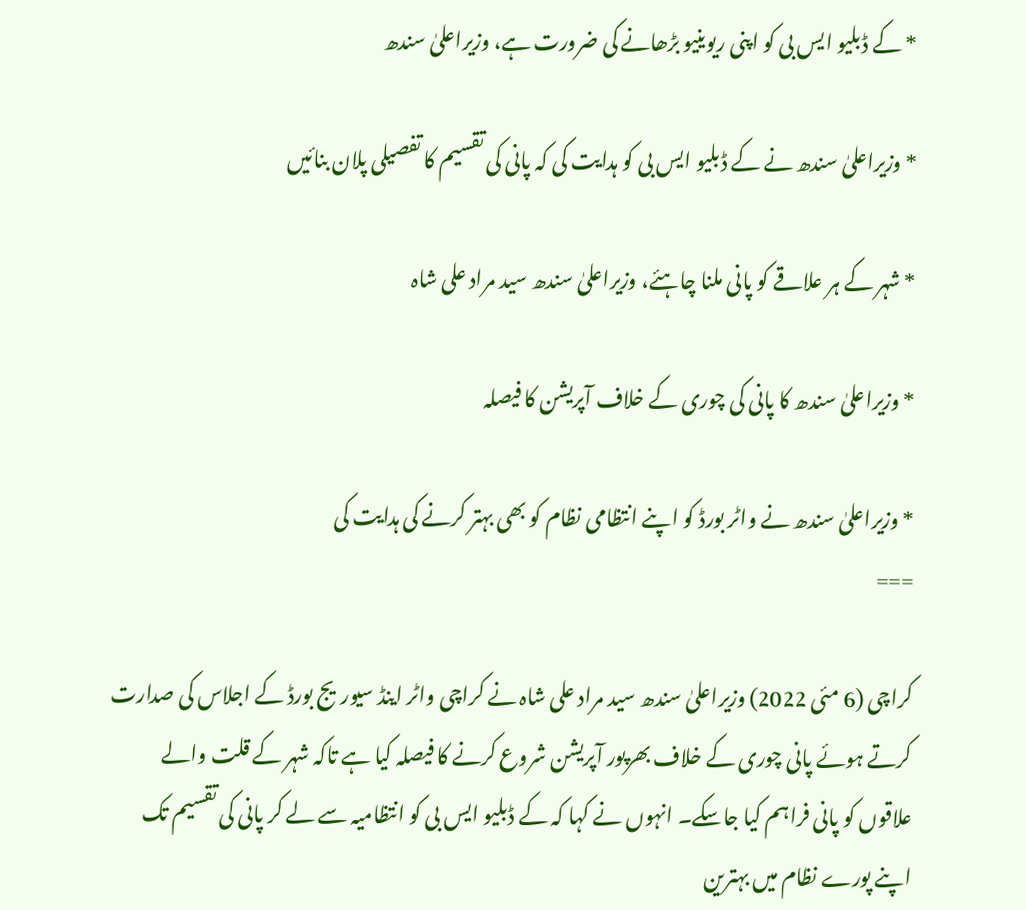* کے ڈبلیو ایس بی کو اپنی ریوینیو بڑھانے کی ضرورت ہے، وزیراعلیٰ سندھ

* وزیراعلیٰ سندھ نے کے ڈبلیو ایس بی کو ہدایت کی کہ پانی کی تقسیم کا تفصیلی پلان بنائیں

* شہر کے ہر علاقے کو پانی ملنا چاہئے، وزیراعلیٰ سندھ سید مراد علی شاہ

* وزیراعلیٰ سندھ کا پانی کی چوری کے خلاف آپریشن کا فیصلہ

* وزیراعلیٰ سندھ نے واٹر بورڈ کو اپنے انتظامی نظام کو بھی بہتر کرنے کی ہدایت کی
===

کراچی (6 مئی 2022) وزیراعلیٰ سندھ سید مراد علی شاہ نے کراچی واٹر اینڈ سیوریج بورڈ کے اجلاس کی صدارت کرتے ہوئے پانی چوری کے خلاف بھرپور آپریشن شروع کرنے کا فیصلہ کیا ہے تاکہ شہر کے قلت والے علاقوں کو پانی فراہم کیا جاسکے۔ انہوں نے کہا کہ کے ڈبلیو ایس بی کو انتظامیہ سے لے کر پانی کی تقسیم تک اپنے پورے نظام میں بہترین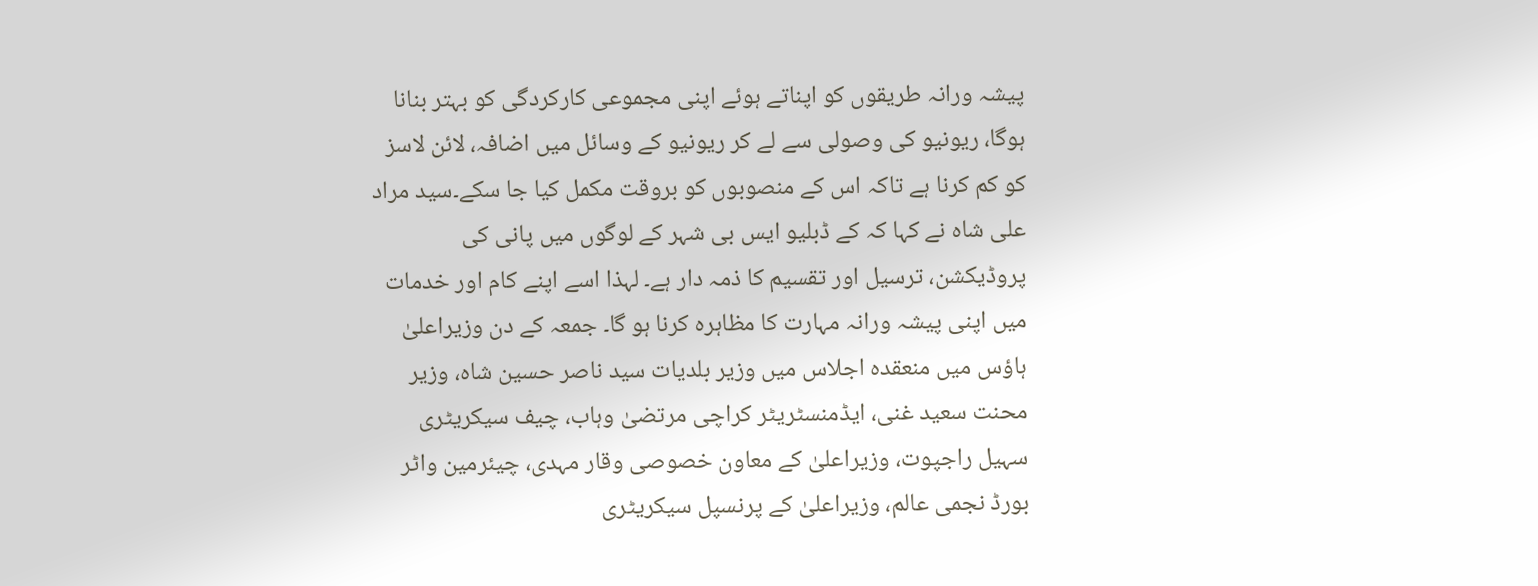پیشہ ورانہ طریقوں کو اپناتے ہوئے اپنی مجموعی کارکردگی کو بہتر بنانا ہوگا، ریونیو کی وصولی سے لے کر ریونیو کے وسائل میں اضافہ، لائن لاسز کو کم کرنا ہے تاکہ اس کے منصوبوں کو بروقت مکمل کیا جا سکے۔سید مراد علی شاہ نے کہا کہ کے ڈبلیو ایس بی شہر کے لوگوں میں پانی کی پروڈیکشن، ترسیل اور تقسیم کا ذمہ دار ہے۔ لہذا اسے اپنے کام اور خدمات میں اپنی پیشہ ورانہ مہارت کا مظاہرہ کرنا ہو گا۔ جمعہ کے دن وزیراعلیٰ ہاؤس میں منعقدہ اجلاس میں وزیر بلدیات سید ناصر حسین شاہ، وزیر محنت سعید غنی، ایڈمنسٹریٹر کراچی مرتضیٰ وہاب، چیف سیکریٹری سہیل راجپوت، وزیراعلیٰ کے معاون خصوصی وقار مہدی، چیئرمین واٹر بورڈ نجمی عالم، وزیراعلیٰ کے پرنسپل سیکریٹری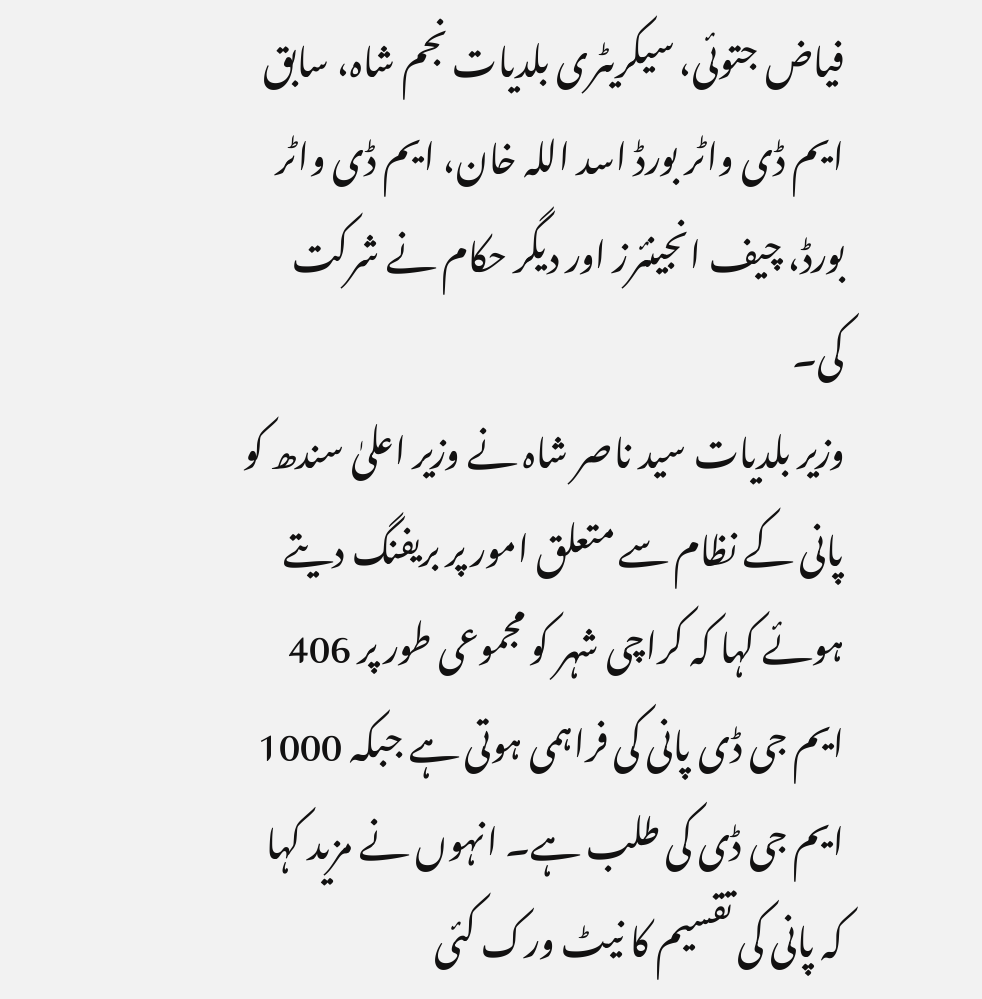فیاض جتوئی، سیکریٹری بلدیات نجم شاہ، سابق ایم ڈی واٹر بورڈ اسد اللہ خان، ایم ڈی واٹر بورڈ، چیف انجینئرز اور دیگر حکام نے شرکت کی۔
وزیر بلدیات سید ناصر شاہ نے وزیر اعلیٰ سندھ کو پانی کے نظام سے متعلق امور پر بریفنگ دیتے ہوئے کہا کہ کراچی شہر کو مجموعی طور پر 406 ایم جی ڈی پانی کی فراہمی ہوتی ہے جبکہ 1000 ایم جی ڈی کی طلب ہے۔ انہوں نے مزید کہا کہ پانی کی تقسیم کا نیٹ ورک کئی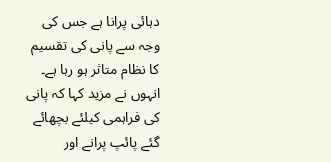دہائی پرانا ہے جس کی وجہ سے پانی کی تقسیم کا نظام متاثر ہو رہا ہے۔ انہوں نے مزید کہا کہ پانی کی فراہمی کیلئے بچھائے گئے پائپ پرانے اور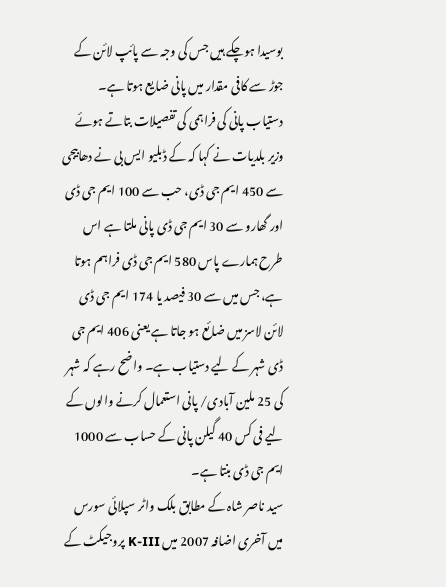بوسیدا ہوچکے ہیں جس کی وجہ سے پائپ لائن کے جوڑ سے کافی مقدار میں پانی ضایع ہوتا ہے۔
دستیاب پانی کی فراہمی کی تفصیلات بتاتے ہوئے وزیر بلدیات نے کہا کہ کے ڈبلیو ایس بی نے دھابیجی سے 450 ایم جی ڈی، حب سے 100 ایم جی ڈی اور گھارو سے 30 ایم جی ڈی پانی ملتا ہے اس طرح ہمارے پاس 580 ایم جی ڈی فراہم ہوتا ہے، جس میں سے 30 فیصد یا 174 ایم جی ڈی لائن لاسز میں ضائع ہو جاتا ہے یعنی 406 ایم جی ڈی شہر کے لیے دستیاب ہے۔ واضح رہے کہ شہر کی 25 ملین آبادی/ پانی استعمال کرنے والوں کے لیے فی کس 40 گیلن پانی کے حساب سے 1000 ایم جی ڈی بنتا ہے۔
سید ناصر شاہ کے مطابق بلک واٹر سپلائی سورس میں آخری اضافہ 2007 میں K-III پروجیکٹ کے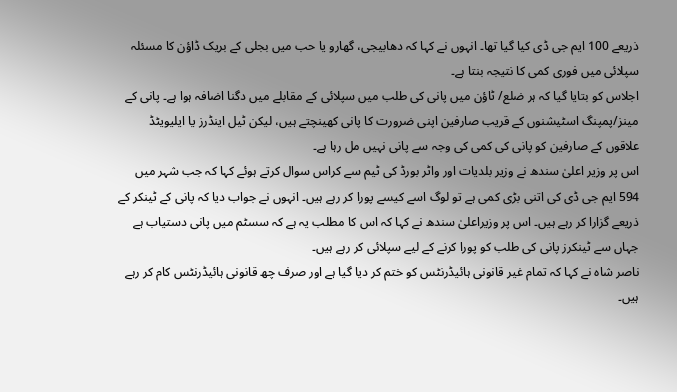ذریعے 100 ایم جی ڈی کیا گیا تھا۔ انہوں نے کہا کہ دھابیجی، گھارو یا حب میں بجلی کے بریک ڈاؤن کا مسئلہ سپلائی میں فوری کمی کا نتیجہ بنتا ہے۔
اجلاس کو بتایا گیا کہ ہر ضلع/ ٹاؤن میں پانی کی طلب میں سپلائی کے مقابلے میں دگنا اضافہ ہوا ہے۔ پانی کے مینز/پمپنگ اسٹیشنوں کے قریب صارفین اپنی ضرورت کا پانی کھینچتے ہیں، لیکن ٹیل اینڈرز یا ایلیویٹڈ علاقوں کے صارفین کو پانی کی کمی کی وجہ سے پانی نہیں مل رہا ہے۔
اس پر وزیر اعلیٰ سندھ نے وزیر بلدیات اور واٹر بورڈ کی ٹیم سے کراس سوال کرتے ہوئے کہا کہ جب شہر میں 594 ایم جی ڈی کی اتنی بڑی کمی ہے تو لوگ اسے کیسے پورا کر رہے ہیں۔ انہوں نے جواب دیا کہ پانی کے ٹینکر کے ذریعے گزارا کر رہے ہیں۔ اس پر وزیراعلیٰ سندھ نے کہا کہ اس کا مطلب یہ ہے کہ سسٹم میں پانی دستیاب ہے جہاں سے ٹینکرز پانی کی طلب کو پورا کرنے کے لیے سپلائی کر رہے ہیں۔
ناصر شاہ نے کہا کہ تمام غیر قانونی ہائیڈرنٹس کو ختم کر دیا گیا ہے اور صرف چھ قانونی ہائیڈرنٹس کام کر رہے ہیں۔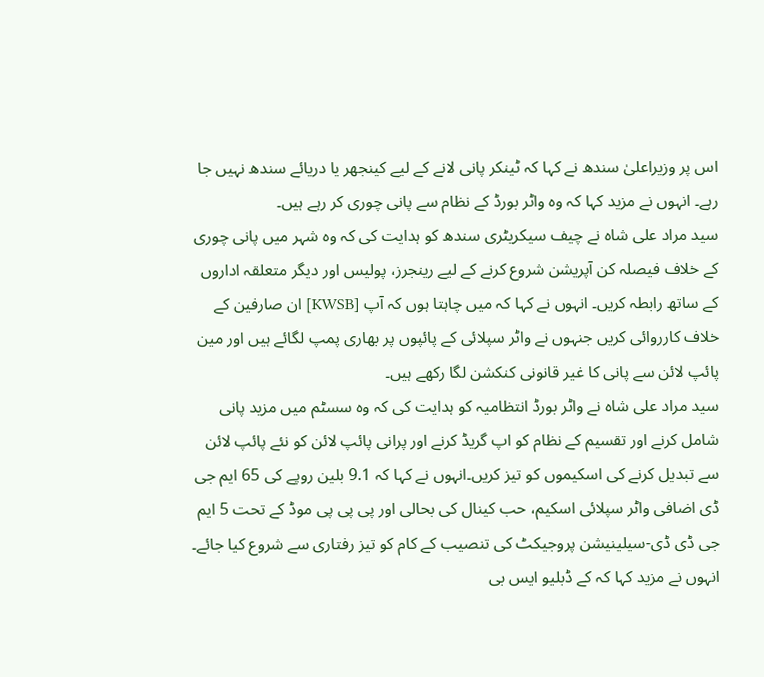اس پر وزیراعلیٰ سندھ نے کہا کہ ٹینکر پانی لانے کے لیے کینجھر یا دریائے سندھ نہیں جا رہے۔ انہوں نے مزید کہا کہ وہ واٹر بورڈ کے نظام سے پانی چوری کر رہے ہیں۔
سید مراد علی شاہ نے چیف سیکریٹری سندھ کو ہدایت کی کہ وہ شہر میں پانی چوری کے خلاف فیصلہ کن آپریشن شروع کرنے کے لیے رینجرز، پولیس اور دیگر متعلقہ اداروں کے ساتھ رابطہ کریں۔ انہوں نے کہا کہ میں چاہتا ہوں کہ آپ [KWSB] ان صارفین کے خلاف کارروائی کریں جنہوں نے واٹر سپلائی کے پائپوں پر بھاری پمپ لگائے ہیں اور مین پائپ لائن سے پانی کا غیر قانونی کنکشن لگا رکھے ہیں۔
سید مراد علی شاہ نے واٹر بورڈ انتظامیہ کو ہدایت کی کہ وہ سسٹم میں مزید پانی شامل کرنے اور تقسیم کے نظام کو اپ گریڈ کرنے اور پرانی پائپ لائن کو نئے پائپ لائن سے تبدیل کرنے کی اسکیموں کو تیز کریں۔انہوں نے کہا کہ 9.1 بلین روپے کی 65 ایم جی ڈی اضافی واٹر سپلائی اسکیم، حب کینال کی بحالی اور پی پی پی موڈ کے تحت 5 ایم جی ڈی ڈی-سیلینیشن پروجیکٹ کی تنصیب کے کام کو تیز رفتاری سے شروع کیا جائے۔ انہوں نے مزید کہا کہ کے ڈبلیو ایس بی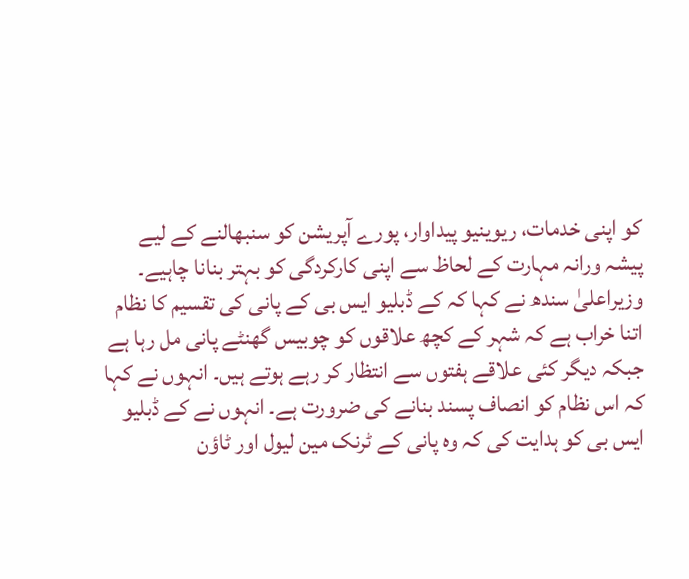کو اپنی خدمات، ریوینیو پیداوار، پورے آپریشن کو سنبھالنے کے لیے پیشہ ورانہ مہارت کے لحاظ سے اپنی کارکردگی کو بہتر بنانا چاہیے۔
وزیراعلیٰ سندھ نے کہا کہ کے ڈبلیو ایس بی کے پانی کی تقسیم کا نظام اتنا خراب ہے کہ شہر کے کچھ علاقوں کو چوبیس گھنٹے پانی مل رہا ہے جبکہ دیگر کئی علاقے ہفتوں سے انتظار کر رہے ہوتے ہیں۔ انہوں نے کہا کہ اس نظام کو انصاف پسند بنانے کی ضرورت ہے۔ انہوں نے کے ڈبلیو ایس بی کو ہدایت کی کہ وہ پانی کے ٹرنک مین لیول اور ٹاؤن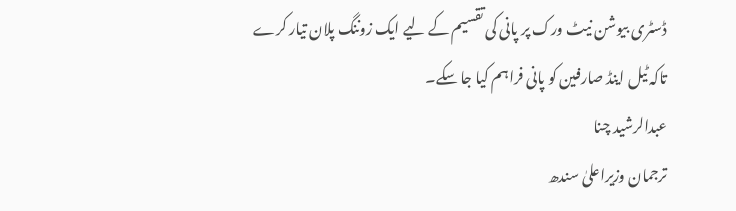ڈسٹری بیوشن نیٹ ورک پر پانی کی تقسیم کے لیے ایک زوننگ پلان تیار کرے تاکہ ٹیل اینڈ صارفین کو پانی فراہم کیا جا سکے۔
عبدالرشید چنا
ترجمان وزیراعلیٰ سندھ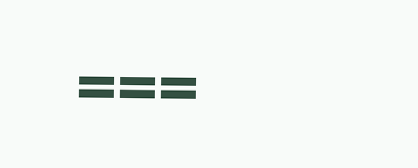===